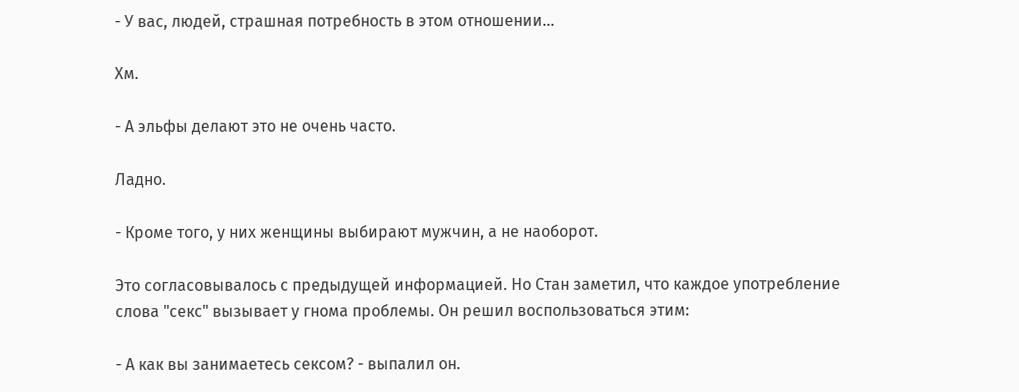- У вас, людей, страшная потребность в этом отношении...

Хм.

- А эльфы делают это не очень часто.

Ладно.

- Кроме того, у них женщины выбирают мужчин, а не наоборот.

Это согласовывалось с предыдущей информацией. Но Стан заметил, что каждое употребление слова "секс" вызывает у гнома проблемы. Он решил воспользоваться этим:

- А как вы занимаетесь сексом? - выпалил он.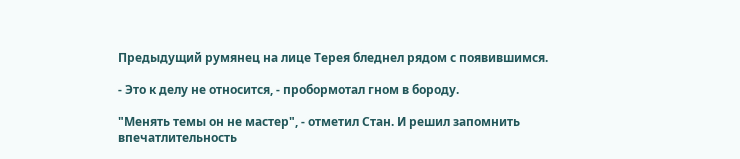Предыдущий румянец на лице Терея бледнел рядом с появившимся.

- Это к делу не относится, - пробормотал гном в бороду.

"Менять темы он не мастер", - отметил Стан. И решил запомнить впечатлительность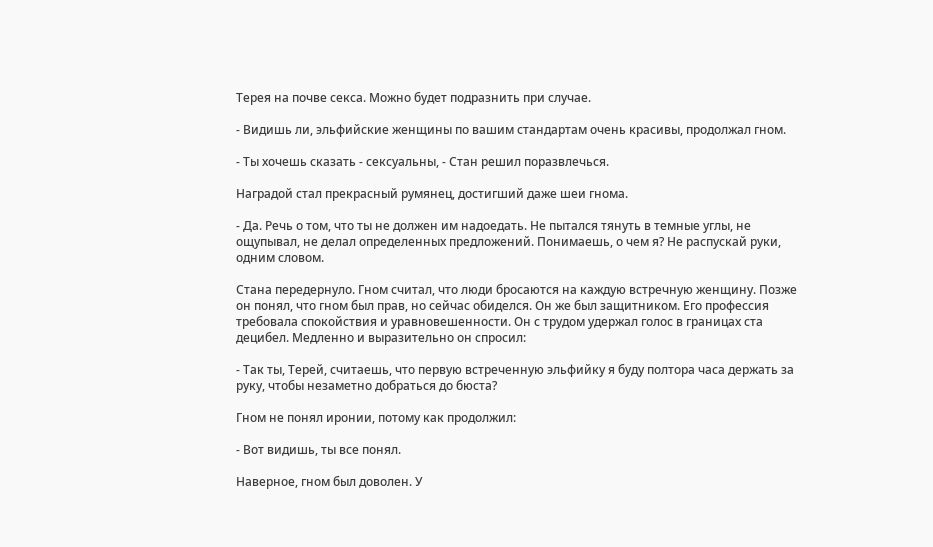Терея на почве секса. Можно будет подразнить при случае.

- Видишь ли, эльфийские женщины по вашим стандартам очень красивы, продолжал гном.

- Ты хочешь сказать - сексуальны, - Стан решил поразвлечься.

Наградой стал прекрасный румянец, достигший даже шеи гнома.

- Да. Речь о том, что ты не должен им надоедать. Не пытался тянуть в темные углы, не ощупывал, не делал определенных предложений. Понимаешь, о чем я? Не распускай руки, одним словом.

Стана передернуло. Гном считал, что люди бросаются на каждую встречную женщину. Позже он понял, что гном был прав, но сейчас обиделся. Он же был защитником. Его профессия требовала спокойствия и уравновешенности. Он с трудом удержал голос в границах ста децибел. Медленно и выразительно он спросил:

- Так ты, Терей, считаешь, что первую встреченную эльфийку я буду полтора часа держать за руку, чтобы незаметно добраться до бюста?

Гном не понял иронии, потому как продолжил:

- Вот видишь, ты все понял.

Наверное, гном был доволен. У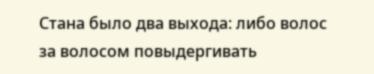Стана было два выхода: либо волос за волосом повыдергивать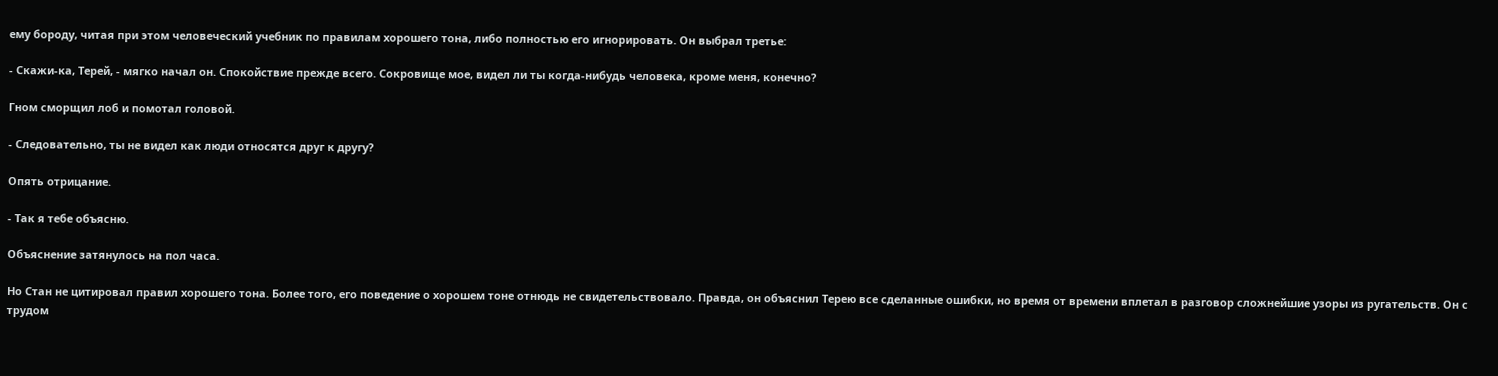ему бороду, читая при этом человеческий учебник по правилам хорошего тона, либо полностью его игнорировать. Он выбрал третье:

- Скажи-ка, Терей, - мягко начал он. Спокойствие прежде всего. Сокровище мое, видел ли ты когда-нибудь человека, кроме меня, конечно?

Гном сморщил лоб и помотал головой.

- Следовательно, ты не видел как люди относятся друг к другу?

Опять отрицание.

- Так я тебе объясню.

Объяснение затянулось на пол часа.

Но Стан не цитировал правил хорошего тона. Более того, его поведение о хорошем тоне отнюдь не свидетельствовало. Правда, он объяснил Терею все сделанные ошибки, но время от времени вплетал в разговор сложнейшие узоры из ругательств. Он с трудом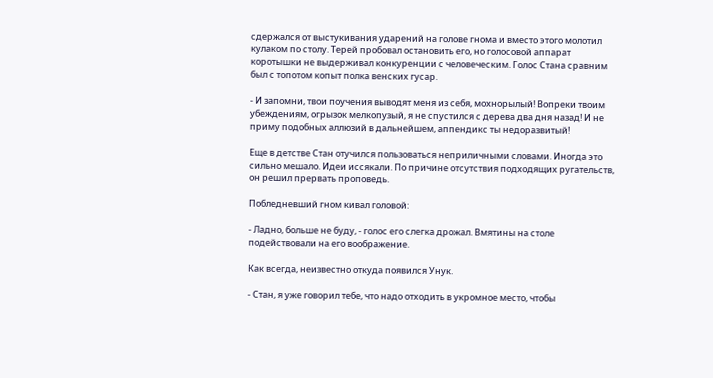сдержался от выстукивания ударений на голове гнома и вместо этого молотил кулаком по столу. Терей пробовал остановить его, но голосовой аппарат коротышки не выдерживал конкуренции с человеческим. Голос Стана сравним был с топотом копыт полка венских гусар.

- И запомни, твои поучения выводят меня из себя, мохнорылый! Вопреки твоим убеждениям, огрызок мелкопузый, я не спустился с дерева два дня назад! И не приму подобных аллюзий в дальнейшем, аппендикс ты недоразвитый!

Еще в детстве Стан отучился пользоваться неприличными словами. Иногда это сильно мешало. Идеи иссякали. По причине отсутствия подходящих ругательств, он решил прервать проповедь.

Побледневший гном кивал головой:

- Ладно, больше не буду, - голос его слегка дрожал. Вмятины на столе подействовали на его воображение.

Как всегда, неизвестно откуда появился Унук.

- Стан, я уже говорил тебе, что надо отходить в укромное место, чтобы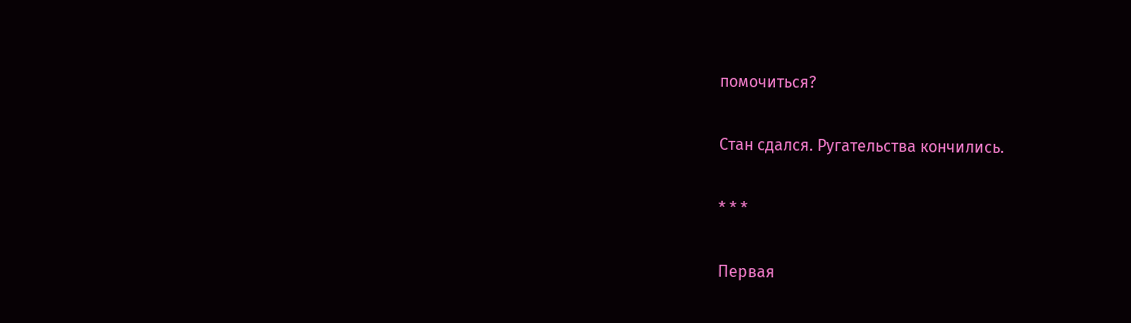помочиться?

Стан сдался. Ругательства кончились.

* * *

Первая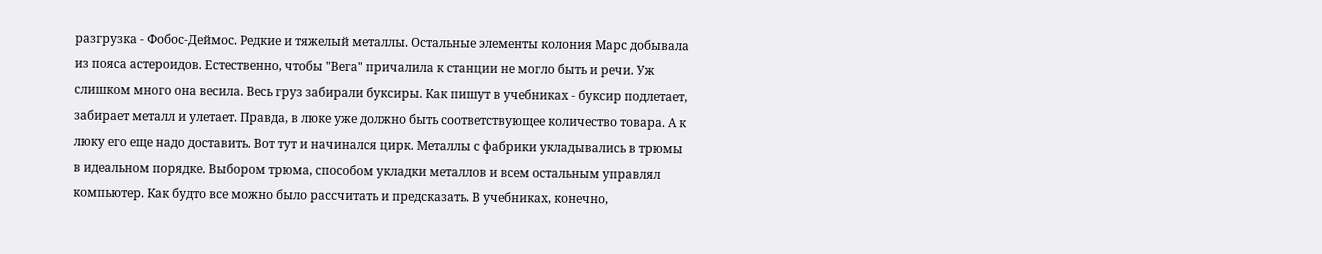разгрузка - Фобос-Деймос. Редкие и тяжелый металлы. Остальные элементы колония Марс добывала из пояса астероидов. Естественно, чтобы "Вега" причалила к станции не могло быть и речи. Уж слишком много она весила. Весь груз забирали буксиры. Как пишут в учебниках - буксир подлетает, забирает металл и улетает. Правда, в люке уже должно быть соответствующее количество товара. А к люку его еще надо доставить. Вот тут и начинался цирк. Металлы с фабрики укладывались в трюмы в идеальном порядке. Выбором трюма, способом укладки металлов и всем остальным управлял компьютер. Как будто все можно было рассчитать и предсказать. В учебниках, конечно,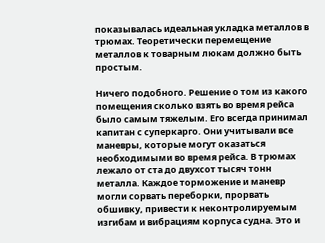показывалась идеальная укладка металлов в трюмах. Теоретически перемещение металлов к товарным люкам должно быть простым.

Ничего подобного. Решение о том из какого помещения сколько взять во время рейса было самым тяжелым. Его всегда принимал капитан с суперкарго. Они учитывали все маневры, которые могут оказаться необходимыми во время рейса. В трюмах лежало от ста до двухсот тысяч тонн металла. Каждое торможение и маневр могли сорвать переборки, прорвать обшивку, привести к неконтролируемым изгибам и вибрациям корпуса судна. Это и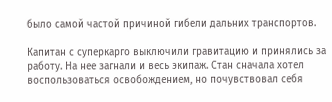было самой частой причиной гибели дальних транспортов.

Капитан с суперкарго выключили гравитацию и принялись за работу. На нее загнали и весь экипаж. Стан сначала хотел воспользоваться освобождением, но почувствовал себя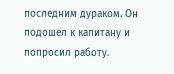последним дураком. Он подошел к капитану и попросил работу.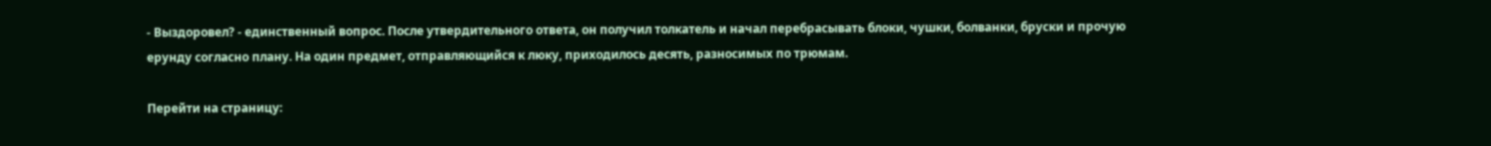- Выздоровел? - единственный вопрос. После утвердительного ответа, он получил толкатель и начал перебрасывать блоки, чушки, болванки, бруски и прочую ерунду согласно плану. На один предмет, отправляющийся к люку, приходилось десять, разносимых по трюмам.

Перейти на страницу: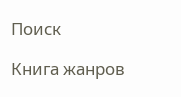Поиск

Книга жанров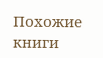Похожие книги